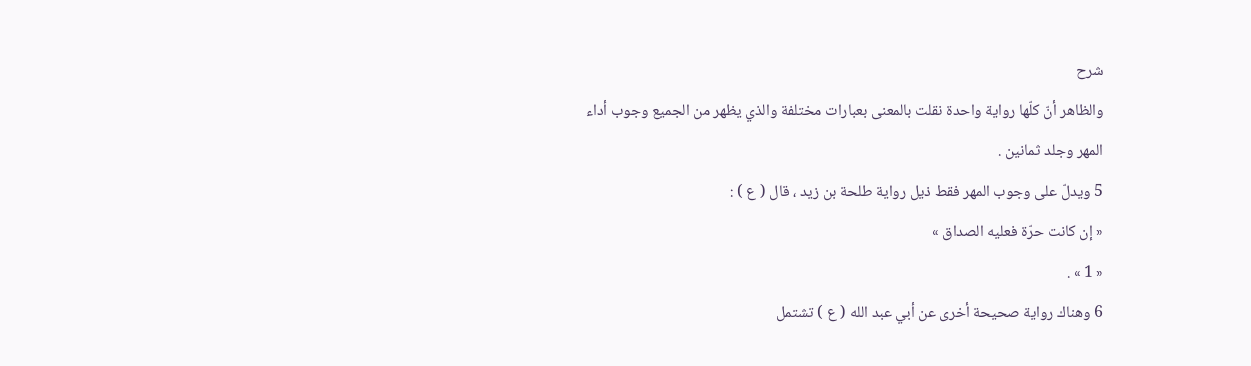شرح
والظاهر أنّ كلّها رواية واحدة نقلت بالمعنى بعبارات مختلفة والذي يظهر من الجميع وجوب أداء المهر وجلد ثمانين .
5 ويدلّ على وجوب المهر فقط ذيل رواية طلحة بن زيد ، قال ( ع ) :
« إن كانت حرّة فعليه الصداق »
« 1 » .
6 وهناك رواية صحيحة أخرى عن أبي عبد الله ( ع ) تشتمل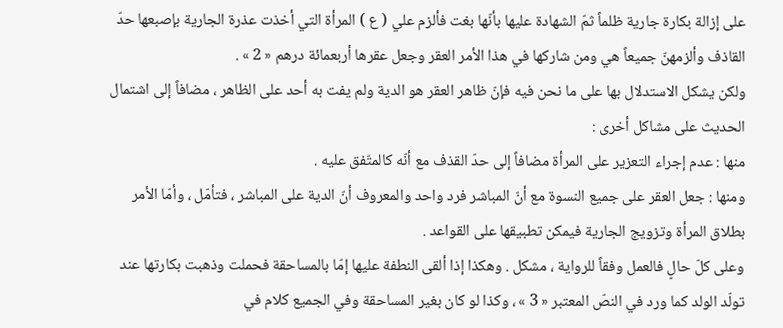على إزالة بكارة جارية ظلماً ثمّ الشهادة عليها بأنّها بغت فألزم علي ( ع ) المرأة التي أخذت عذرة الجارية بإصبعها حدّ القاذف وألزمهنّ جميعاً هي ومن شاركها في هذا الأمر العقر وجعل عقرها أربعمائة درهم « 2 » .
ولكن يشكل الاستدلال بها على ما نحن فيه فإنّ ظاهر العقر هو الدية ولم يفت به أحد على الظاهر ، مضافاً إلى اشتمال الحديث على مشاكل أخرى :
منها : عدم إجراء التعزير على المرأة مضافاً إلى حدّ القذف مع أنّه كالمتّفق عليه .
ومنها : جعل العقر على جميع النسوة مع أنّ المباشر فرد واحد والمعروف أنّ الدية على المباشر ، فتأمّل ، وأمّا الأمر بطلاق المرأة وتزويج الجارية فيمكن تطبيقها على القواعد .
وعلى كلّ حالٍ فالعمل وفقاً للرواية ، مشكل . وهكذا إذا ألقى النطفة عليها إمّا بالمساحقة فحملت وذهبت بكارتها عند تولّد الولد كما ورد في النصّ المعتبر « 3 » ، وكذا لو كان بغير المساحقة وفي الجميع كلام في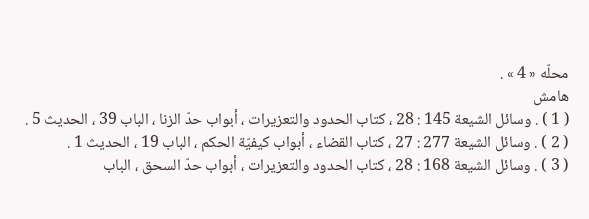محلّه « 4 » .
هامش
( 1 ) . وسائل الشيعة 145 : 28 ، كتاب الحدود والتعزيرات ، أبواب حدّ الزنا ، الباب 39 ، الحديث 5 .
( 2 ) . وسائل الشيعة 277 : 27 ، كتاب القضاء ، أبواب كيفيّة الحكم ، الباب 19 ، الحديث 1 .
( 3 ) . وسائل الشيعة 168 : 28 ، كتاب الحدود والتعزيرات ، أبواب حدّ السحق ، الباب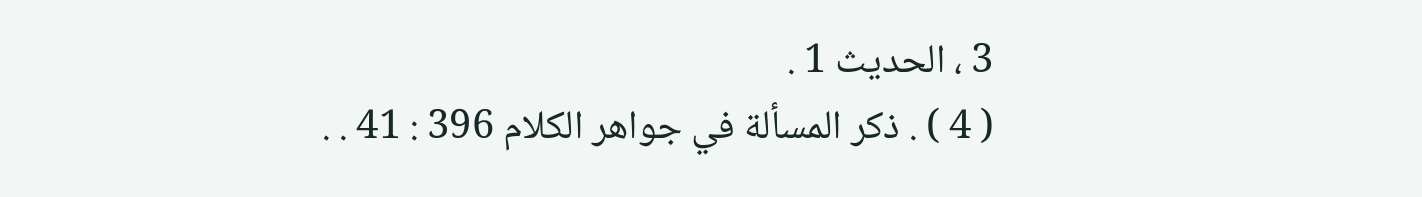3 ، الحديث 1 .
( 4 ) . ذكر المسألة في جواهر الكلام 396 : 41 . .